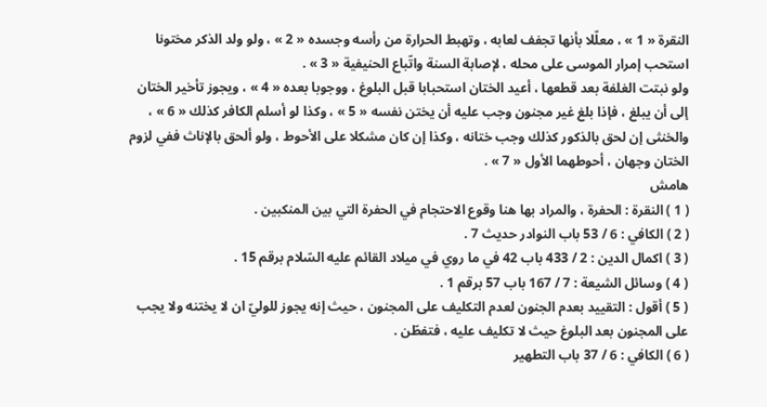النقرة « 1 » ، معلّلا بأنها تجفف لعابه ، وتهبط الحرارة من رأسه وجسده « 2 » ، ولو ولد الذكر مختونا استحب إمرار الموسى على محله ، لإصابة السنة واتّباع الحنيفية « 3 » .
ولو نبتت الغلفة بعد قطعها ، أعيد الختان استحبابا قبل البلوغ ، ووجوبا بعده « 4 » ، ويجوز تأخير الختان إلى أن يبلغ ، فإذا بلغ غير مجنون وجب عليه أن يختن نفسه « 5 » ، وكذا لو أسلم الكافر كذلك « 6 » ، والخنثى إن لحق بالذكور كذلك وجب ختانه ، وكذا إن كان مشكلا على الأحوط ، ولو ألحق بالإناث ففي لزوم الختان وجهان ، أحوطهما الأول « 7 » .
هامش
( 1 ) النقرة : الحفرة ، والمراد بها هنا وقوع الاحتجام في الحفرة التي بين المنكبين .
( 2 ) الكافي : 6 / 53 باب النوادر حديث 7 .
( 3 ) اكمال الدين : 2 / 433 باب 42 في ما روي في ميلاد القائم عليه السّلام برقم 15 .
( 4 ) وسائل الشيعة : 7 / 167 باب 57 برقم 1 .
( 5 ) أقول : التقييد بعدم الجنون لعدم التكليف على المجنون ، حيث إنه يجوز للوليّ ان لا يختنه ولا يجب على المجنون بعد البلوغ حيث لا تكليف عليه ، فتفطّن .
( 6 ) الكافي : 6 / 37 باب التطهير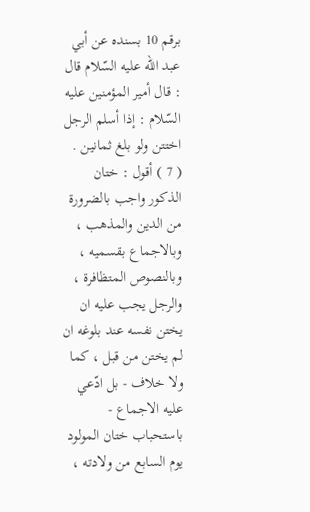برقم 10 بسنده عن أبي عبد اللّه عليه السّلام قال : قال أمير المؤمنين عليه السّلام : إذا أسلم الرجل اختتن ولو بلغ ثمانين .
( 7 ) أقول : ختان الذكور واجب بالضرورة من الدين والمذهب ، وبالاجماع بقسميه ، وبالنصوص المتظافرة ، والرجل يجب عليه ان يختن نفسه عند بلوغه ان لم يختن من قبل ، كما ولا خلاف - بل ادّعي عليه الاجماع - باستحباب ختان المولود يوم السابع من ولادته ،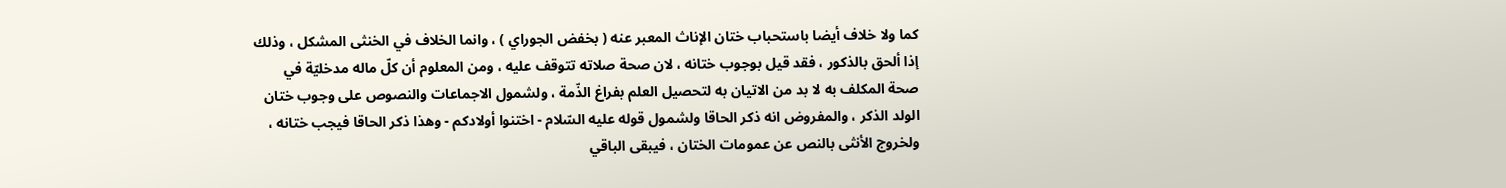كما ولا خلاف أيضا باستحباب ختان الإناث المعبر عنه ( بخفض الجوراي ) ، وانما الخلاف في الخنثى المشكل ، وذلك إذا ألحق بالذكور ، فقد قيل بوجوب ختانه ، لان صحة صلاته تتوقف عليه ، ومن المعلوم أن كلّ ماله مدخليّة في صحة المكلف به لا بد من الاتيان به لتحصيل العلم بفراغ الذّمة ، ولشمول الاجماعات والنصوص على وجوب ختان الولد الذكر ، والمفروض انه ذكر الحاقا ولشمول قوله عليه السّلام - اختنوا أولادكم - وهذا ذكر الحاقا فيجب ختانه ، ولخروج الأنثى بالنص عن عمومات الختان ، فيبقى الباقي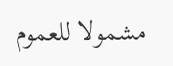مشمولا للعموم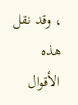، وقد نقل هذه الأقوال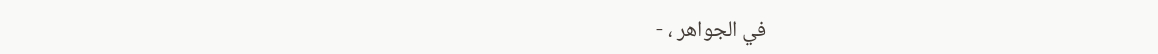في الجواهر ، -